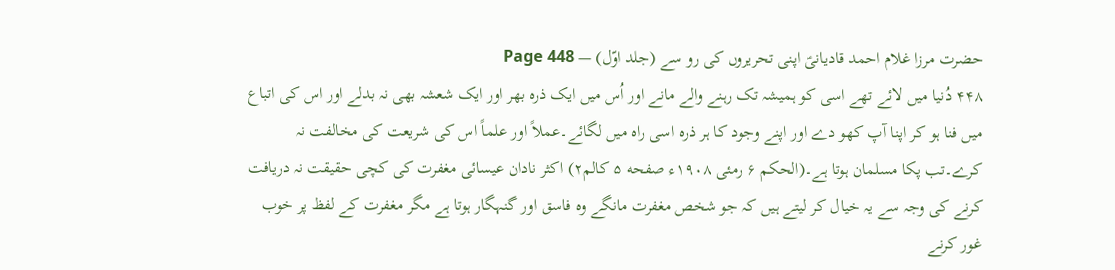حضرت مرزا غلام احمد قادیانیؑ اپنی تحریروں کی رو سے (جلد اوّل) — Page 448
۴۴۸ دُنیا میں لائے تھے اسی کو ہمیشہ تک رہنے والے مانے اور اُس میں ایک ذرہ بھر اور ایک شعشہ بھی نہ بدلے اور اس کی اتباع میں فنا ہو کر اپنا آپ کھو دے اور اپنے وجود کا ہر ذرہ اسی راہ میں لگائے۔عملاً اور علماً اس کی شریعت کی مخالفت نہ کرے۔تب پکا مسلمان ہوتا ہے۔(الحکم ۶ رمئی ۱۹۰۸ء صفحه ۵ کالم۲) اکثر نادان عیسائی مغفرت کی کچی حقیقت نہ دریافت کرنے کی وجہ سے یہ خیال کر لیتے ہیں کہ جو شخص مغفرت مانگے وہ فاسق اور گنہگار ہوتا ہے مگر مغفرت کے لفظ پر خوب غور کرنے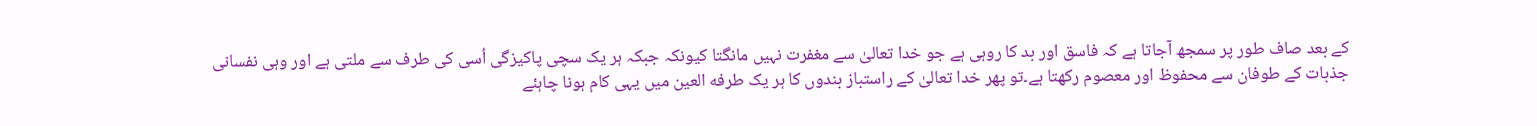کے بعد صاف طور پر سمجھ آجاتا ہے کہ فاسق اور بد کا روہی ہے جو خدا تعالیٰ سے مغفرت نہیں مانگتا کیونکہ جبکہ ہر یک سچی پاکیزگی اُسی کی طرف سے ملتی ہے اور وہی نفسانی جذبات کے طوفان سے محفوظ اور معصوم رکھتا ہے۔تو پھر خدا تعالیٰ کے راستباز بندوں کا ہر یک طرفه العین میں یہی کام ہونا چاہئے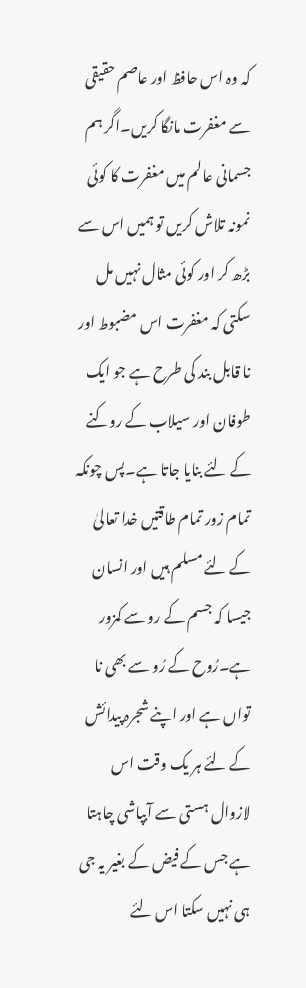کہ وہ اس حافظ اور عاصم حقیقی سے مغفرت مانگا کریں۔اگر ہم جسمانی عالم میں مغفرت کا کوئی نمونہ تلاش کریں تو ہمیں اس سے بڑھ کر اور کوئی مثال نہیں مل سکتی کہ مغفرت اس مضبوط اور نا قابل بند کی طرح ہے جو ایک طوفان اور سیلاب کے روکنے کے لئے بنایا جاتا ہے۔پس چونکہ تمام زور تمام طاقتیں خدا تعالیٰ کے لئے مسلم ہیں اور انسان جیسا کہ جسم کے رو سے کمزور ہے۔رُوح کے رُو سے بھی نا تواں ہے اور اپنے شجرہ پیدائش کے لئے ہر یک وقت اس لازوال ہستی سے آبپاشی چاہتا ہے جس کے فیض کے بغیر یہ جی ہی نہیں سکتا اس لئے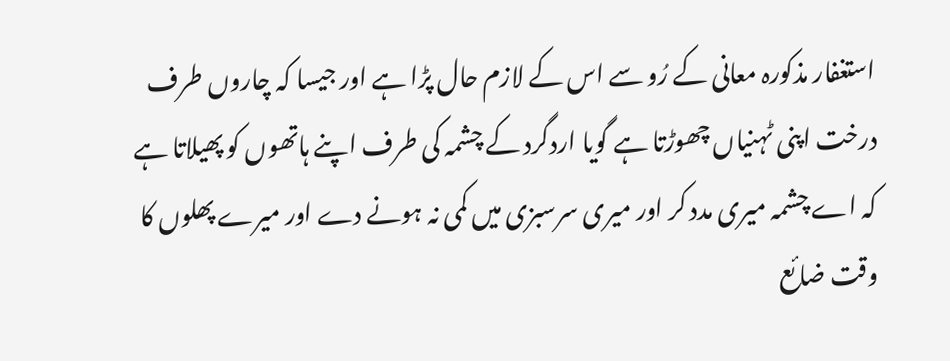استغفار مذکورہ معانی کے رُو سے اس کے لازم حال پڑا ہے اور جیسا کہ چاروں طرف درخت اپنی ٹہنیاں چھوڑتا ہے گویا اردگرد کے چشمہ کی طرف اپنے ہاتھوں کو پھیلاتا ہے کہ اے چشمہ میری مدد کر اور میری سرسبزی میں کمی نہ ہونے دے اور میرے پھلوں کا وقت ضائع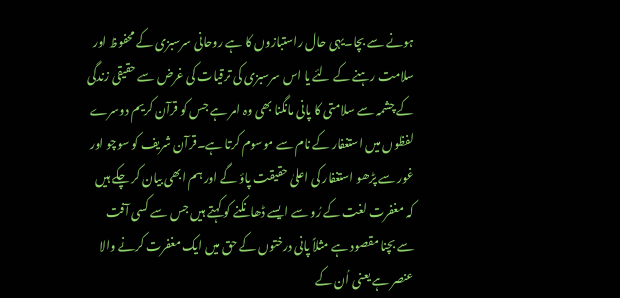ہونے سے بچا۔یہی حال راستبازوں کا ہے روحانی سرسبزی کے محفوظ اور سلامت رہنے کے لئے یا اس سرسبزی کی ترقیات کی غرض سے حقیقی زندگی کے چشمہ سے سلامتی کا پانی مانگنا بھی وہ امر ہے جس کو قرآن کریم دوسرے لفظوں میں استغفار کے نام سے موسوم کرتا ہے۔قرآن شریف کو سوچو اور غور سے پڑھو استغفار کی اعلیٰ حقیقت پاؤ گے اور ہم ابھی بیان کر چکے ہیں کہ مغفرت لغت کے رُو سے ایسے ڈھانکنے کو کہتے ہیں جس سے کسی آفت سے بچنا مقصود ہے مثلاً پانی درختوں کے حق میں ایک مغفرت کرنے والا عنصر ہے یعنی اُن کے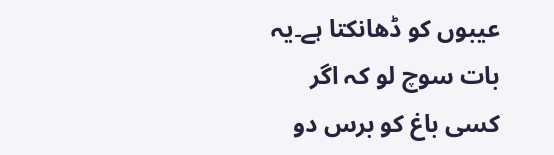عیبوں کو ڈھانکتا ہے۔یہ بات سوچ لو کہ اگر کسی باغ کو برس دو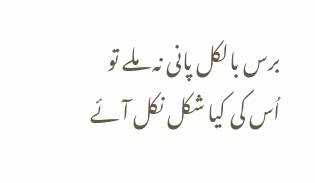برس بالکل پانی نہ ملے تو اُس کی کیا شکل نکل آئے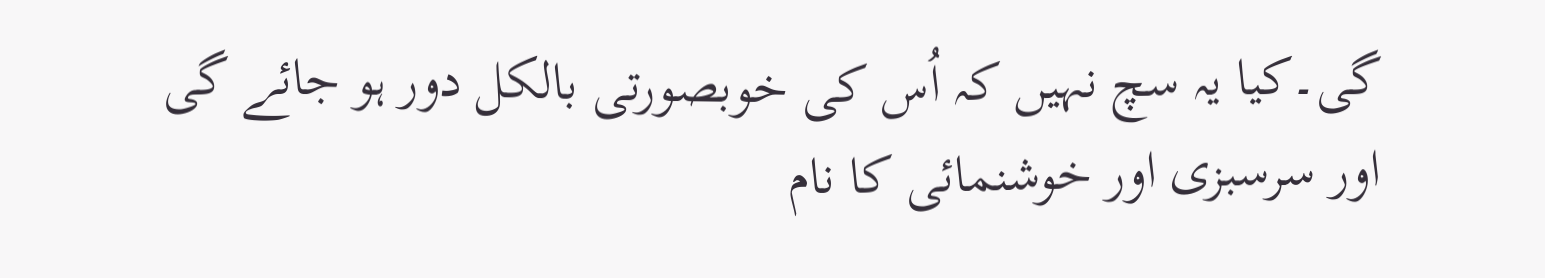گی۔کیا یہ سچ نہیں کہ اُس کی خوبصورتی بالکل دور ہو جائے گی اور سرسبزی اور خوشنمائی کا نام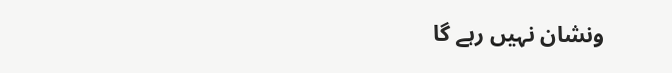ونشان نہیں رہے گا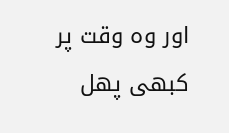اور وہ وقت پر کبھی پھل